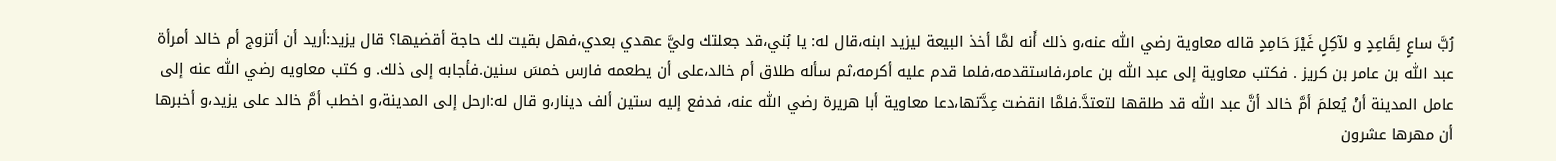رُبَّ ساعٍ لِقَاعِدٍ و لآكِلٍ غَيْرَ حَامِدٍ قاله معاوية رضي اللّٰه عنه،و ذلك أَنه لمَّا أخذ البيعة ليزيد ابنه،قال له: يا بُني،قد جعلتك وليَّ عهدي بعدي،فهل بقيت لك حاجة أقضيها؟ قال يزيد:أريد أن أتزوج أم خالد أمرأة عبد اللّٰه بن عامر بن كريز . فكتب معاوية إلى عبد اللّٰه بن عامر،فاستقدمه،فلما قدم عليه أكرمه،ثم سأله طلاق أم خالد،على أن يطعمه فارس خمسَ سنين.فأجابه إلى ذلك. و كتب معاويه رضي اللّٰه عنه إلى عامل المدينة أنْ يُعلمَ أمَّ خالد أنَّ عبد اللّٰه قد طلقها لتعتدَّ.فلمَّا انقضت عِدَّتها،دعا معاوية أبا هريرة رضي اللّٰه عنه، فدفع إليه ستين ألف دينار،و قال له:ارحل إلى المدينة،و اخطب أمَّ خالد على يزيد،و أخبرها أن مهرها عشرون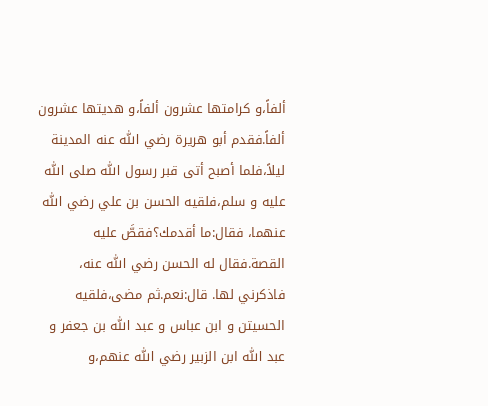ألفاً،و كرامتها عشرون ألفاً،و هديتها عشرون ألفاً.فقدم أبو هريرة رضي اللّٰه عنه المدينة ليلاً،فلما أصبح أتى قبر رسول اللّٰه صلى اللّٰه عليه و سلم،فلقيه الحسن بن علي رضي اللّٰه عنهما، فقال:ما أقدمك؟فقصَّ عليه القصة.فقال له الحسن رضي اللّٰه عنه، فاذكرني لها. قال:نعم.ثم مضى،فلقيه الحسيتن و ابن عباس و عبد اللّٰه بن جعفر و عبد اللّٰه ابن الزبير رضي اللّٰه عنهم،و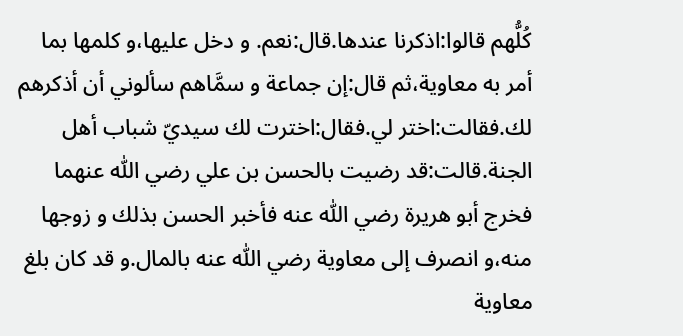كُلُّهم قالوا:اذكرنا عندها.قال:نعم. و دخل عليها،و كلمها بما أمر به معاوية،ثم قال:إن جماعة و سمَّاهم سألوني أن أذكرهم لك.فقالت:اختر لي.فقال:اخترت لك سيديّ شباب أهل الجنة.قالت:قد رضيت بالحسن بن علي رضي اللّٰه عنهما فخرج أبو هريرة رضي اللّٰه عنه فأخبر الحسن بذلك و زوجها منه،و انصرف إلى معاوية رضي اللّٰه عنه بالمال.و قد كان بلغ معاوية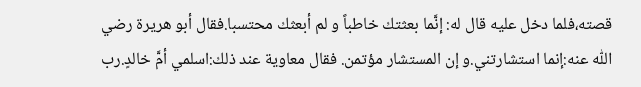قصته،فلما دخل عليه قال له: إنَّما بعثتك خاطباً و لم أبعثك محتسبا.فقال أبو هريرة رضي اللّٰه عنه:إنما استشارتني.و إن المستشار مؤتمن. فقال معاوية عند ذلك:اسلمي أمَّ خالدٍ.رب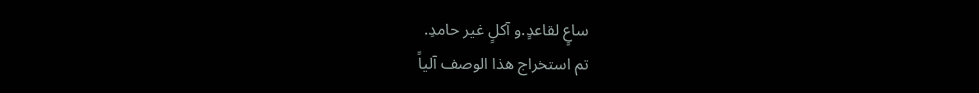ساعٍ لقاعدٍ.و آكلٍ غير حامدِ.
تم استخراج هذا الوصف آلیاً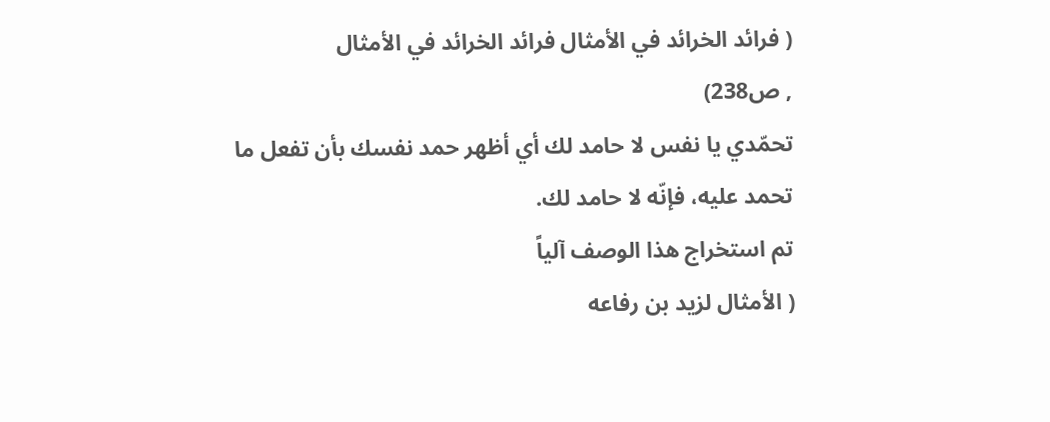( فرائد الخرائد في الأمثال فرائد الخرائد في الأمثال
, ص238)
تحمّدي يا نفس لا حامد لك أي أظهر حمد نفسك بأن تفعل ما تحمد عليه، فإنّه لا حامد لك.
تم استخراج هذا الوصف آلیاً
( الأمثال لزید بن رفاعه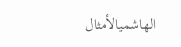الهاشمیالأمثال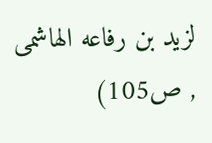لزید بن رفاعه الهاشمی
, ص105)